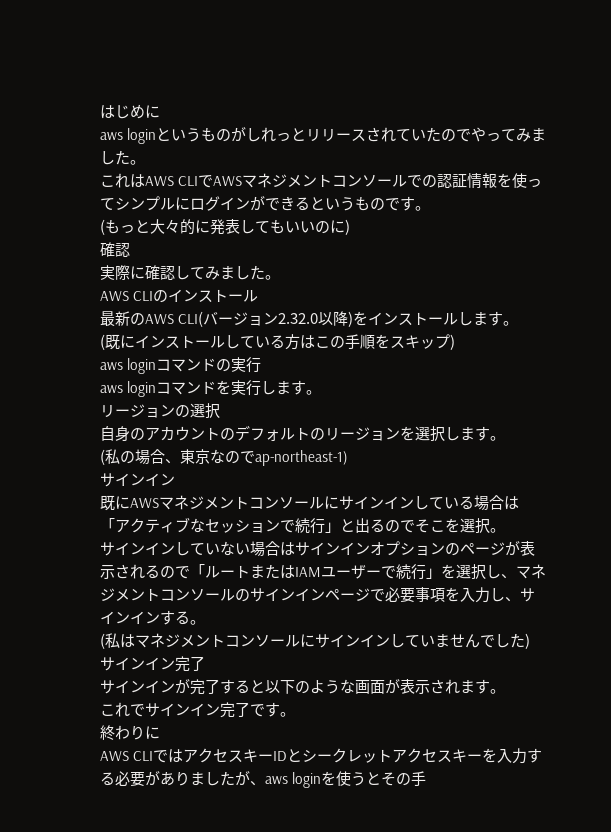はじめに
aws loginというものがしれっとリリースされていたのでやってみました。
これはAWS CLIでAWSマネジメントコンソールでの認証情報を使ってシンプルにログインができるというものです。
(もっと大々的に発表してもいいのに)
確認
実際に確認してみました。
AWS CLIのインストール
最新のAWS CLI(バージョン2.32.0以降)をインストールします。
(既にインストールしている方はこの手順をスキップ)
aws loginコマンドの実行
aws loginコマンドを実行します。
リージョンの選択
自身のアカウントのデフォルトのリージョンを選択します。
(私の場合、東京なのでap-northeast-1)
サインイン
既にAWSマネジメントコンソールにサインインしている場合は「アクティブなセッションで続行」と出るのでそこを選択。
サインインしていない場合はサインインオプションのページが表示されるので「ルートまたはIAMユーザーで続行」を選択し、マネジメントコンソールのサインインページで必要事項を入力し、サインインする。
(私はマネジメントコンソールにサインインしていませんでした)
サインイン完了
サインインが完了すると以下のような画面が表示されます。
これでサインイン完了です。
終わりに
AWS CLIではアクセスキーIDとシークレットアクセスキーを入力する必要がありましたが、aws loginを使うとその手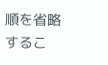順を省略するこ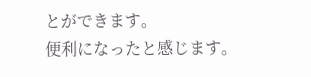とができます。
便利になったと感じます。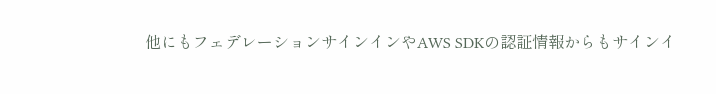他にもフェデレーションサインインやAWS SDKの認証情報からもサインイ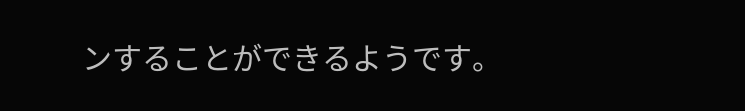ンすることができるようです。